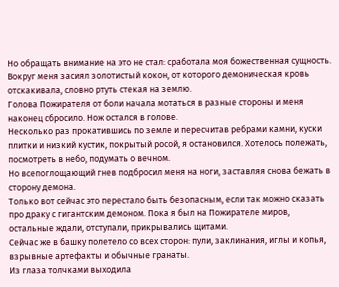Но обращать внимание на это не стал: сработала моя божественная сущность. Вокруг меня засиял золотистый кокон, от которого демоническая кровь отскакивала, словно ртуть стекая на землю.
Голова Пожирателя от боли начала мотаться в разные стороны и меня наконец сбросило. Нож остался в голове.
Несколько раз прокатившись по земле и пересчитав ребрами камни, куски плитки и низкий кустик, покрытый росой, я остановился. Хотелось полежать, посмотреть в небо, подумать о вечном.
Но всепоглощающий гнев подбросил меня на ноги, заставляя снова бежать в сторону демона.
Только вот сейчас это перестало быть безопасным, если так можно сказать про драку с гигантским демоном. Пока я был на Пожирателе миров, остальные ждали, отступали, прикрывались щитами.
Сейчас же в башку полетело со всех сторон: пули, заклинания, иглы и копья, взрывные артефакты и обычные гранаты.
Из глаза толчками выходила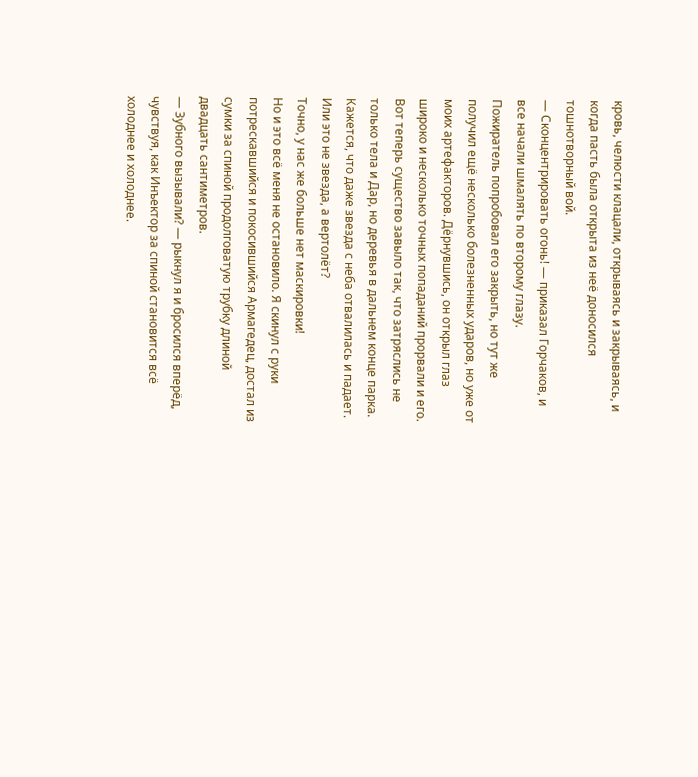кровь, челюсти клацали, открываясь и закрываясь, и когда пасть была открыта из неё доносился тошнотворный вой.
— Сконцентрировать огонь! — приказал Горчаков, и все начали шмалять по второму глазу.
Пожиратель попробовал его закрыть, но тут же получил ещё несколько болезненных ударов, но уже от моих артефакторов. Дёрнувшись, он открыл глаз широко и несколько точных попаданий прорвали и его.
Вот теперь существо завыло так, что затряслись не только тела и Дар, но деревья в дальнем конце парка. Кажется, что даже звезда с неба отвалилась и падает. Или это не звезда, а вертолёт?
Точно, у нас же больше нет маскировки!
Но и это всё меня не остановило. Я скинул с руки потрескавшийся и покосившийся Армагедец, достал из сумки за спиной продолговатую трубку длиной двадцать сантиметров.
— Зубного вызывали? — рыкнул я и бросился вперёд, чувствуя, как Инъектор за спиной становится всё холоднее и холоднее.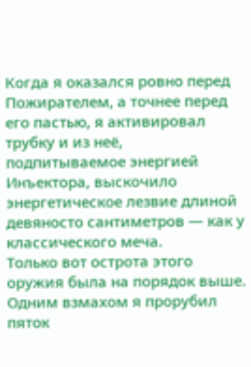Когда я оказался ровно перед Пожирателем, а точнее перед его пастью, я активировал трубку и из неё, подпитываемое энергией Инъектора, выскочило энергетическое лезвие длиной девяносто сантиметров — как у классического меча.
Только вот острота этого оружия была на порядок выше.
Одним взмахом я прорубил пяток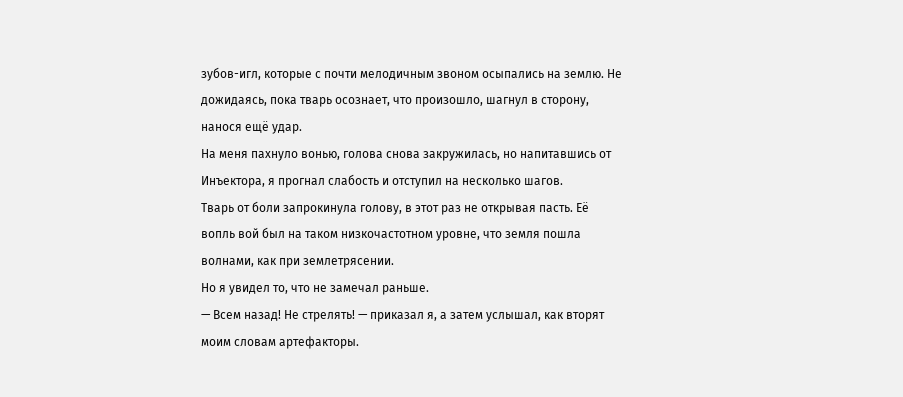зубов-игл, которые с почти мелодичным звоном осыпались на землю. Не дожидаясь, пока тварь осознает, что произошло, шагнул в сторону, нанося ещё удар.
На меня пахнуло вонью, голова снова закружилась, но напитавшись от Инъектора, я прогнал слабость и отступил на несколько шагов.
Тварь от боли запрокинула голову, в этот раз не открывая пасть. Её вопль вой был на таком низкочастотном уровне, что земля пошла волнами, как при землетрясении.
Но я увидел то, что не замечал раньше.
— Всем назад! Не стрелять! — приказал я, а затем услышал, как вторят моим словам артефакторы.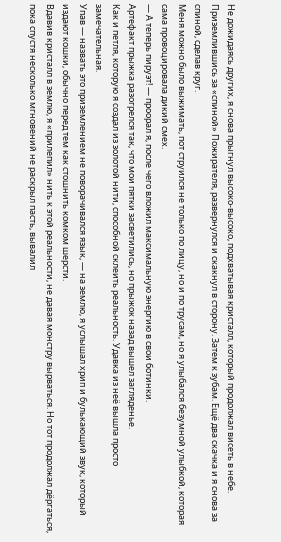Не дожидаясь других, я снова прыгнул высоко-высоко, подхватывая кристалл, который продолжал висеть в небе.
Приземлившись за «спиной» Пожирателя, развернулся и скакнул в сторону. Затем к зубам. Ещё два скачка и я снова за спиной, сделав круг.
Меня можно было выжимать, пот струился не только по лицу, но и по трусам, но я улыбался безумной улыбкой, которая сама провоцировала дикий смех.
— А теперь пируэт! — проорал я, после чего вложил максимальную энергию в свои ботинки.
Артефакт прыжка разогрелся так, что мои пятки засветились, но прыжок назад вышел загляденье.
Как и петля, которую я создал из золотой нити, способной склеить реальность. Удавка из неё вышла просто замечательная.
Упав — назвать это приземлением не поворачивался язык, — на землю, я услышал хрип и булькающий звук, который издают кошки, обычно перед тем как стошнить комком шерсти.
Вдавив кристалл в землю, я «прилепил» нить к этой реальности, не давая монстру вырваться. Но тот продолжал дёргаться, пока спустя несколько мгновений не раскрыл пасть, вывалил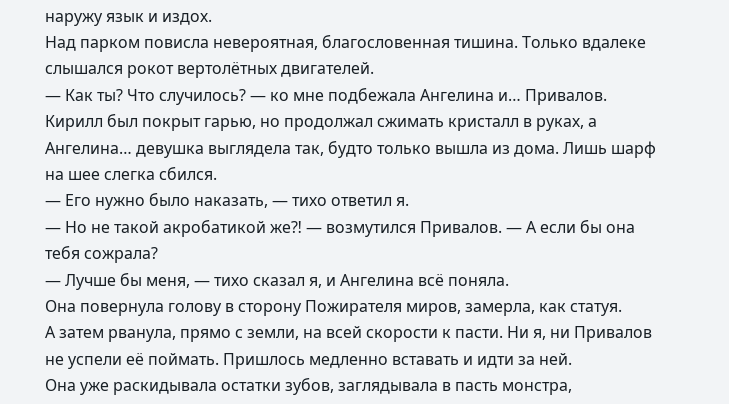наружу язык и издох.
Над парком повисла невероятная, благословенная тишина. Только вдалеке слышался рокот вертолётных двигателей.
— Как ты? Что случилось? — ко мне подбежала Ангелина и… Привалов.
Кирилл был покрыт гарью, но продолжал сжимать кристалл в руках, а Ангелина… девушка выглядела так, будто только вышла из дома. Лишь шарф на шее слегка сбился.
— Его нужно было наказать, — тихо ответил я.
— Но не такой акробатикой же⁈ — возмутился Привалов. — А если бы она тебя сожрала?
— Лучше бы меня, — тихо сказал я, и Ангелина всё поняла.
Она повернула голову в сторону Пожирателя миров, замерла, как статуя.
А затем рванула, прямо с земли, на всей скорости к пасти. Ни я, ни Привалов не успели её поймать. Пришлось медленно вставать и идти за ней.
Она уже раскидывала остатки зубов, заглядывала в пасть монстра,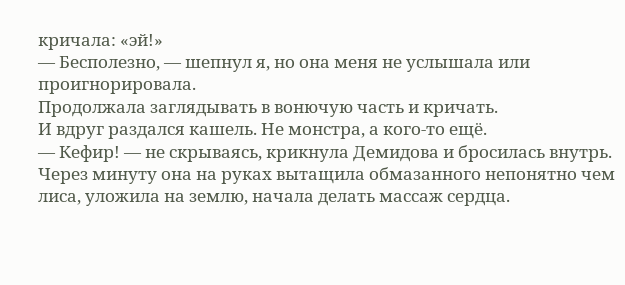кричала: «эй!»
— Бесполезно, — шепнул я, но она меня не услышала или проигнорировала.
Продолжала заглядывать в вонючую часть и кричать.
И вдруг раздался кашель. Не монстра, а кого-то ещё.
— Кефир! — не скрываясь, крикнула Демидова и бросилась внутрь.
Через минуту она на руках вытащила обмазанного непонятно чем лиса, уложила на землю, начала делать массаж сердца.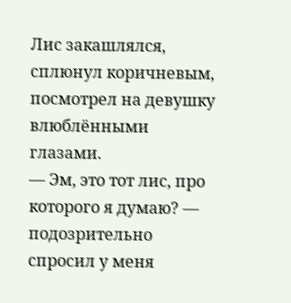Лис закашлялся, сплюнул коричневым, посмотрел на девушку влюблёнными глазами.
— Эм, это тот лис, про которого я думаю? — подозрительно спросил у меня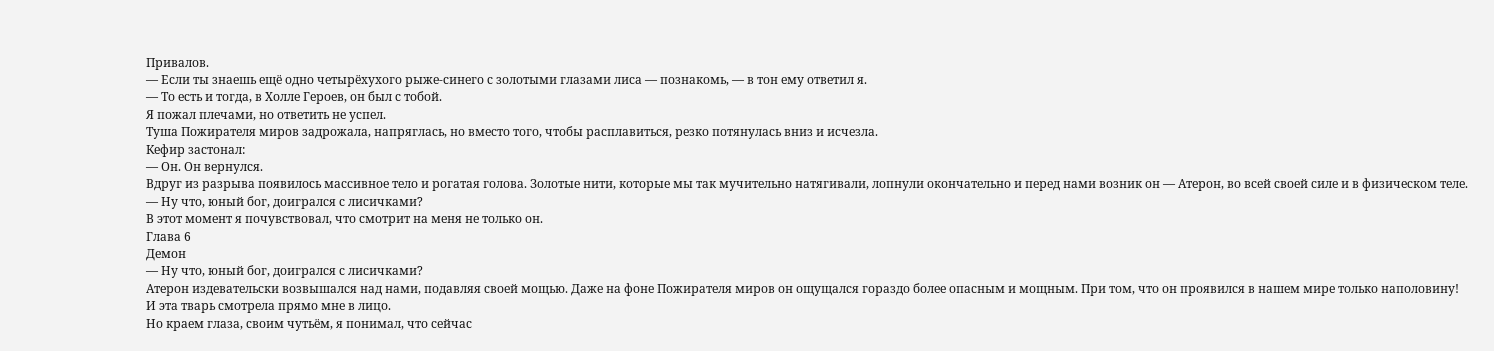Привалов.
— Если ты знаешь ещё одно четырёхухого рыже-синего с золотыми глазами лиса — познакомь, — в тон ему ответил я.
— То есть и тогда, в Холле Героев, он был с тобой.
Я пожал плечами, но ответить не успел.
Туша Пожирателя миров задрожала, напряглась, но вместо того, чтобы расплавиться, резко потянулась вниз и исчезла.
Кефир застонал:
— Он. Он вернулся.
Вдруг из разрыва появилось массивное тело и рогатая голова. Золотые нити, которые мы так мучительно натягивали, лопнули окончательно и перед нами возник он — Атерон, во всей своей силе и в физическом теле.
— Ну что, юный бог, доигрался с лисичками?
В этот момент я почувствовал, что смотрит на меня не только он.
Глава 6
Демон
— Ну что, юный бог, доигрался с лисичками?
Атерон издевательски возвышался над нами, подавляя своей мощью. Даже на фоне Пожирателя миров он ощущался гораздо более опасным и мощным. При том, что он проявился в нашем мире только наполовину!
И эта тварь смотрела прямо мне в лицо.
Но краем глаза, своим чутьём, я понимал, что сейчас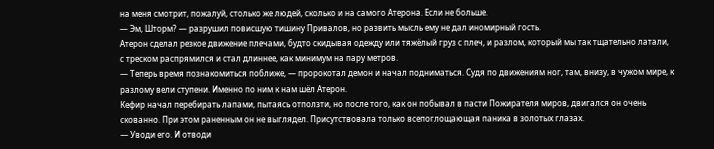на меня смотрит, пожалуй, столько же людей, сколько и на самого Атерона. Если не больше.
— Эм, Шторм? — разрушил повисшую тишину Привалов, но развить мысль ему не дал иномирный гость.
Атерон сделал резкое движение плечами, будто скидывая одежду или тяжёлый груз с плеч, и разлом, который мы так тщательно латали, с треском распрямился и стал длиннее, как минимум на пару метров.
— Теперь время познакомиться поближе, — пророкотал демон и начал подниматься. Судя по движениям ног, там, внизу, в чужом мире, к разлому вели ступени. Именно по ним к нам шёл Атерон.
Кефир начал перебирать лапами, пытаясь отползти, но после того, как он побывал в пасти Пожирателя миров, двигался он очень скованно. При этом раненным он не выглядел. Присутствовала только всепоглощающая паника в золотых глазах.
— Уводи его. И отводи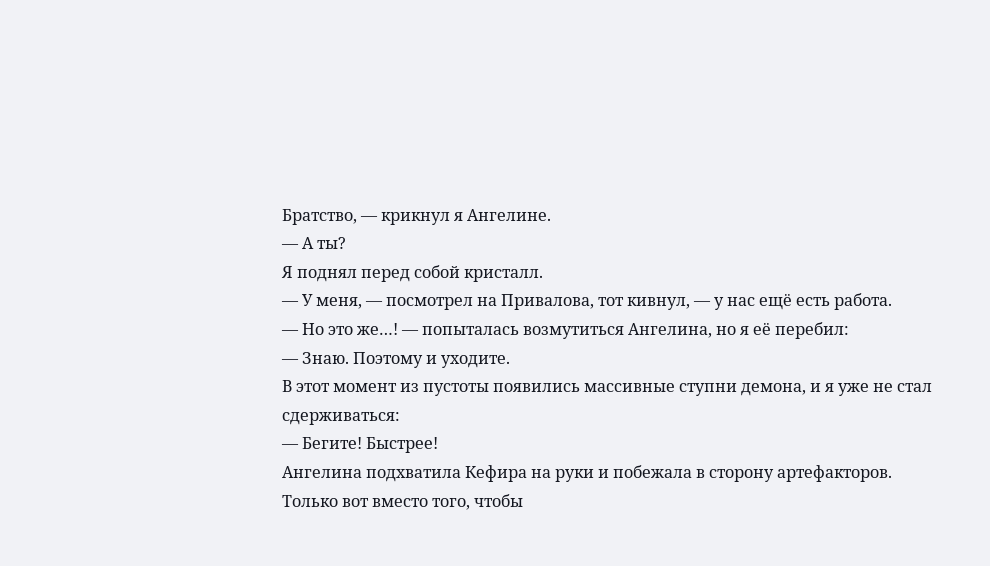Братство, — крикнул я Ангелине.
— А ты?
Я поднял перед собой кристалл.
— У меня, — посмотрел на Привалова, тот кивнул, — у нас ещё есть работа.
— Но это же…! — попыталась возмутиться Ангелина, но я её перебил:
— Знаю. Поэтому и уходите.
В этот момент из пустоты появились массивные ступни демона, и я уже не стал сдерживаться:
— Бегите! Быстрее!
Ангелина подхватила Кефира на руки и побежала в сторону артефакторов.
Только вот вместо того, чтобы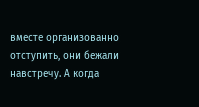вместе организованно отступить, они бежали навстречу. А когда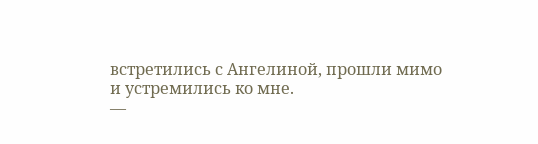встретились с Ангелиной, прошли мимо и устремились ко мне.
—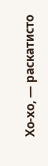Хо-хо, — раскатисто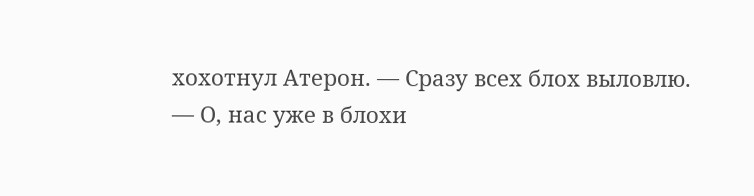хохотнул Атерон. — Сразу всех блох выловлю.
— О, нас уже в блохи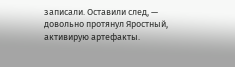записали. Оставили след, — довольно протянул Яростный, активирую артефакты.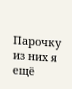Парочку из них я ещё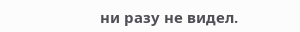ни разу не видел.